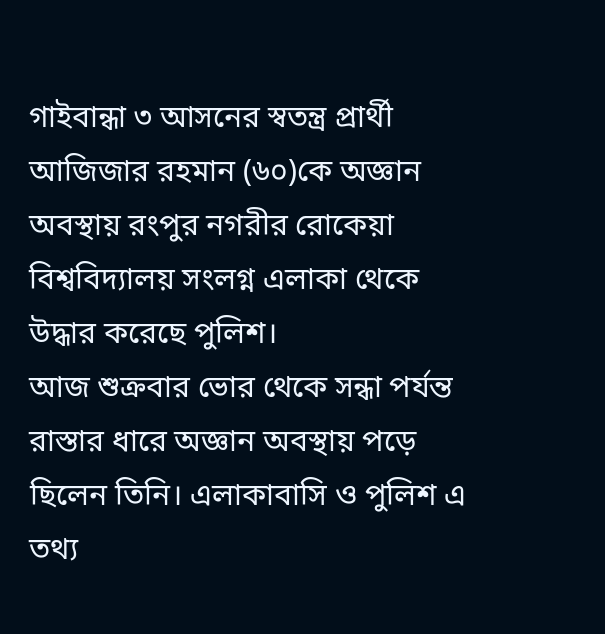গাইবান্ধা ৩ আসনের স্বতন্ত্র প্রার্থী আজিজার রহমান (৬০)কে অজ্ঞান অবস্থায় রংপুর নগরীর রোকেয়া বিশ্ববিদ্যালয় সংলগ্ন এলাকা থেকে উদ্ধার করেছে পুলিশ।
আজ শুক্রবার ভোর থেকে সন্ধা পর্যন্ত রাস্তার ধারে অজ্ঞান অবস্থায় পড়ে ছিলেন তিনি। এলাকাবাসি ও পুলিশ এ তথ্য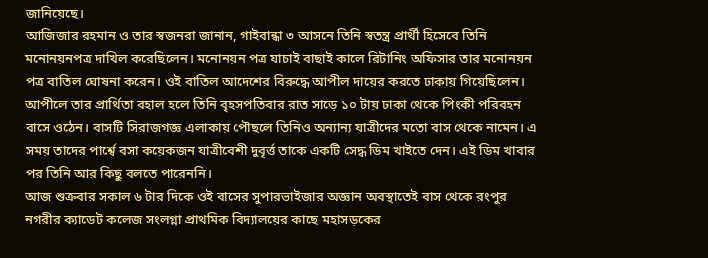জানিয়েছে।
আজিজার রহমান ও তার স্বজনরা জানান, গাইবান্ধা ৩ আসনে তিনি স্বতন্ত্র প্রার্থী হিসেবে তিনি মনোনয়নপত্র দাখিল করেছিলেন। মনোনয়ন পত্র যাচাই বাছাই কালে রিটানিং অফিসার তার মনোনয়ন পত্র বাতিল ঘোষনা করেন। ওই বাতিল আদেশের বিরুদ্ধে আপীল দায়ের করতে ঢাকায় গিয়েছিলেন। আপীলে তার প্রার্থিতা বহাল হলে তিনি বৃহসপতিবার রাত সাড়ে ১০ টায় ঢাকা থেকে পিংকী পরিবহন বাসে ওঠেন। বাসটি সিরাজগজ্ঞ এলাকায় পৌছলে তিনিও অন্যান্য যাত্রীদের মতো বাস থেকে নামেন। এ সময় তাদের পার্শ্বে বসা কয়েকজন যাত্রীবেশী দুবৃর্ত্ত তাকে একটি সেদ্ধ ডিম খাইতে দেন। এই ডিম খাবার পর তিনি আর কিছু বলতে পারেননি।
আজ শুক্রবার সকাল ৬ টার দিকে ওই বাসের সুপারভাইজার অজ্ঞান অবস্থাতেই বাস থেকে রংপুর নগরীর ক্যাডেট কলেজ সংলগ্না প্রাথমিক বিদ্যালয়ের কাছে মহাসড়কের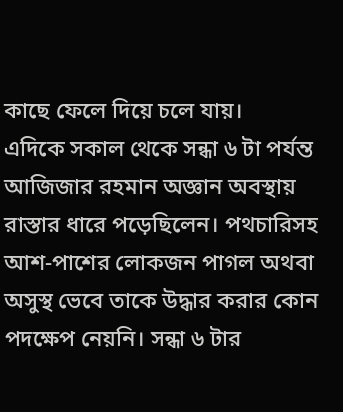কাছে ফেলে দিয়ে চলে যায়।
এদিকে সকাল থেকে সন্ধা ৬ টা পর্যন্ত আজিজার রহমান অজ্ঞান অবস্থায় রাস্তার ধারে পড়েছিলেন। পথচারিসহ আশ-পাশের লোকজন পাগল অথবা অসুস্থ ভেবে তাকে উদ্ধার করার কোন পদক্ষেপ নেয়নি। সন্ধা ৬ টার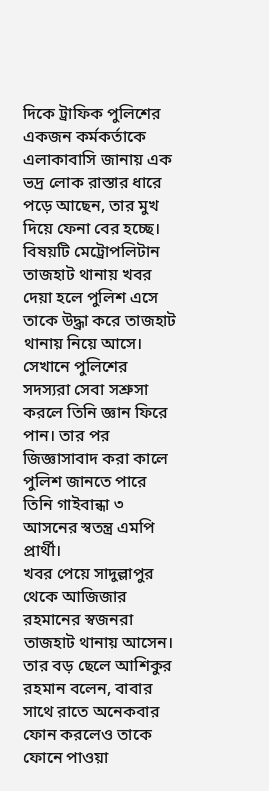দিকে ট্রাফিক পুলিশের একজন কর্মকর্তাকে এলাকাবাসি জানায় এক ভদ্র লোক রাস্তার ধারে পড়ে আছেন, তার মুখ দিয়ে ফেনা বের হচ্ছে। বিষয়টি মেট্রোপলিটান তাজহাট থানায় খবর দেয়া হলে পুলিশ এসে তাকে উদ্ধ্রা করে তাজহাট থানায় নিয়ে আসে। সেখানে পুলিশের সদস্যরা সেবা সশ্রুসা করলে তিনি জ্ঞান ফিরে পান। তার পর জিজ্ঞাসাবাদ করা কালে পুলিশ জানতে পারে তিনি গাইবান্ধা ৩ আসনের স্বতন্ত্র এমপি প্রার্থী।
খবর পেয়ে সাদুল্লাপুর থেকে আজিজার রহমানের স্বজনরা তাজহাট থানায় আসেন।
তার বড় ছেলে আশিকুর রহমান বলেন, বাবার সাথে রাতে অনেকবার ফোন করলেও তাকে ফোনে পাওয়া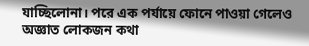যাচ্ছিলোনা। পরে এক পর্যায়ে ফোনে পাওয়া গেলেও অজ্ঞাত লোকজন কথা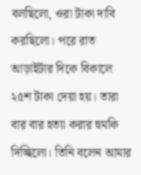বলছিলো, ওরা টাকা দাবি করছিলো। পরে রাত আড়াইটার দিকে বিকালে ২৫শ টাকা দেয়া হয়। তারা বার বার হত্যা করার হুমকি দিচ্ছিলো। তিনি বলেন আমার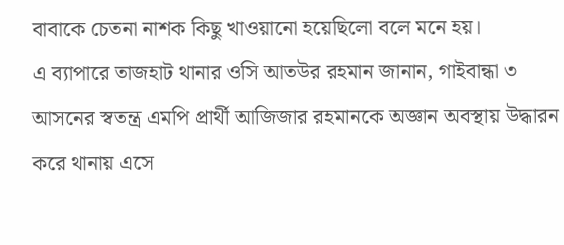বাবাকে চেতনা নাশক কিছু খাওয়ানো হয়েছিলো বলে মনে হয়।
এ ব্যাপারে তাজহাট থানার ওসি আতউর রহমান জানান, গাইবান্ধা ৩ আসনের স্বতন্ত্র এমপি প্রার্থী আজিজার রহমানকে অজ্ঞান অবস্থায় উদ্ধারন করে থানায় এসে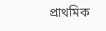প্রাথমিক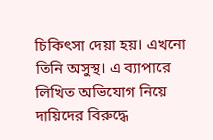চিকিৎসা দেয়া হয়। এখনো তিনি অসুস্থ। এ ব্যাপারে লিখিত অভিযোগ নিয়ে দায়িদের বিরুদ্ধে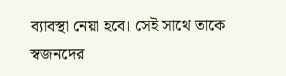ব্যাবস্থা নেয়া হবে। সেই সাথে তাকে স্বজনদের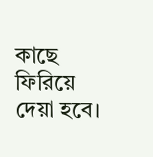কাছে ফিরিয়ে দেয়া হবে।